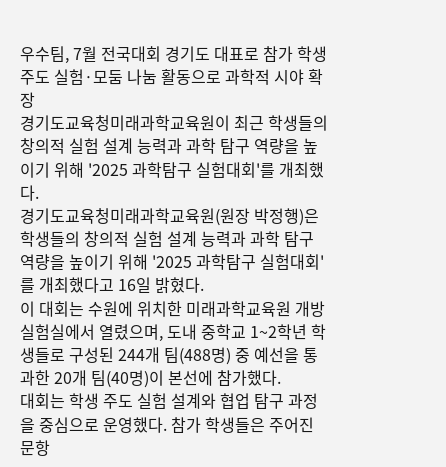우수팀, 7월 전국대회 경기도 대표로 참가 학생 주도 실험·모둠 나눔 활동으로 과학적 시야 확장
경기도교육청미래과학교육원이 최근 학생들의 창의적 실험 설계 능력과 과학 탐구 역량을 높이기 위해 '2025 과학탐구 실험대회'를 개최했다.
경기도교육청미래과학교육원(원장 박정행)은 학생들의 창의적 실험 설계 능력과 과학 탐구 역량을 높이기 위해 '2025 과학탐구 실험대회'를 개최했다고 16일 밝혔다.
이 대회는 수원에 위치한 미래과학교육원 개방실험실에서 열렸으며, 도내 중학교 1~2학년 학생들로 구성된 244개 팀(488명) 중 예선을 통과한 20개 팀(40명)이 본선에 참가했다.
대회는 학생 주도 실험 설계와 협업 탐구 과정을 중심으로 운영했다. 참가 학생들은 주어진 문항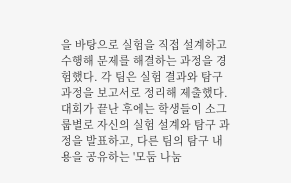을 바탕으로 실험을 직접 설계하고 수행해 문제를 해결하는 과정을 경험했다. 각 팀은 실험 결과와 탐구 과정을 보고서로 정리해 제출했다. 대회가 끝난 후에는 학생들이 소그룹별로 자신의 실험 설계와 탐구 과정을 발표하고, 다른 팀의 탐구 내용을 공유하는 '모둠 나눔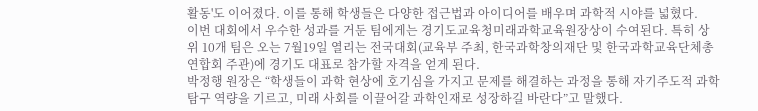활동'도 이어졌다. 이를 통해 학생들은 다양한 접근법과 아이디어를 배우며 과학적 시야를 넓혔다.
이번 대회에서 우수한 성과를 거둔 팀에게는 경기도교육청미래과학교육원장상이 수여된다. 특히 상위 10개 팀은 오는 7월19일 열리는 전국대회(교육부 주최, 한국과학창의재단 및 한국과학교육단체총연합회 주관)에 경기도 대표로 참가할 자격을 얻게 된다.
박정행 원장은 “학생들이 과학 현상에 호기심을 가지고 문제를 해결하는 과정을 통해 자기주도적 과학탐구 역량을 기르고, 미래 사회를 이끌어갈 과학인재로 성장하길 바란다”고 말했다.